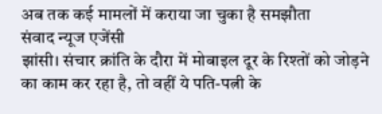अब तक कई मामलों में कराया जा चुका है समझौता
संवाद न्यूज एजेंसी
झांसी। संचार क्रांति के दौरा में मोबाइल दूर के रिश्तों को जोड़ने का काम कर रहा है, तो वहीं ये पति-पत्नी के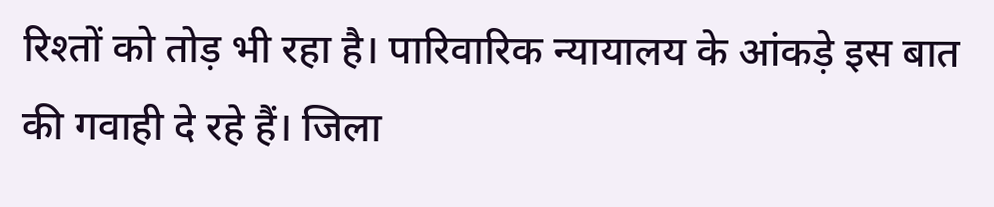रिश्तों को तोड़ भी रहा है। पारिवारिक न्यायालय के आंकड़े इस बात की गवाही दे रहे हैं। जिला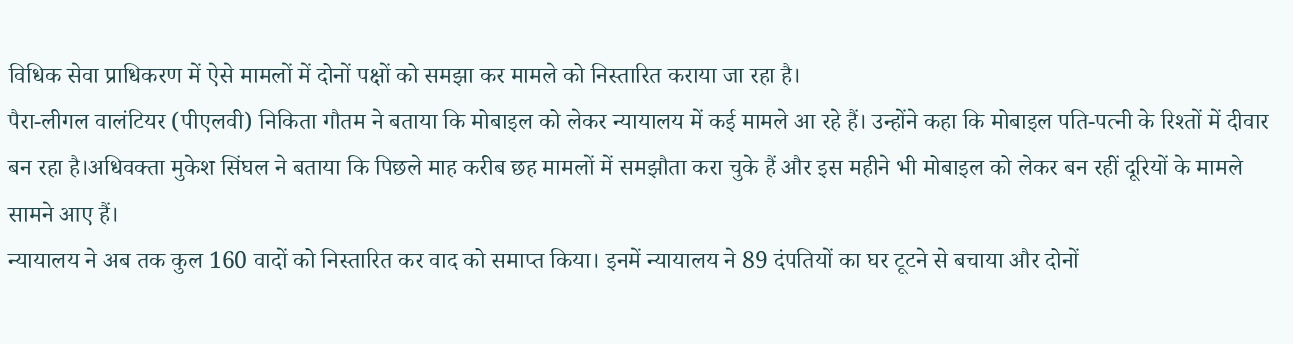विधिक सेवा प्राधिकरण में ऐसे मामलों में दोनों पक्षों को समझा कर मामले को निस्तारित कराया जा रहा है।
पैरा-लीगल वालंटियर (पीएलवी) निकिता गौतम ने बताया कि मोबाइल को लेकर न्यायालय में कई मामले आ रहे हैं। उन्होंने कहा कि मोबाइल पति-पत्नी के रिश्तों में दीवार बन रहा है।अधिवक्ता मुकेश सिंघल ने बताया कि पिछले माह करीब छह मामलों में समझौता करा चुके हैं और इस महीने भी मोबाइल को लेकर बन रहीं दूरियों के मामले सामने आए हैं।
न्यायालय ने अब तक कुल 160 वादों को निस्तारित कर वाद को समाप्त किया। इनमें न्यायालय ने 89 दंपतियों का घर टूटने से बचाया और दोनों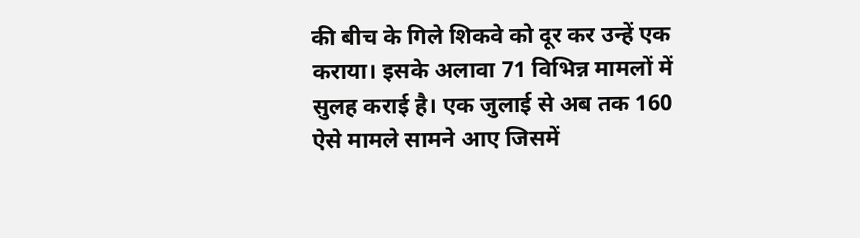की बीच के गिले शिकवे को दूर कर उन्हें एक कराया। इसके अलावा 71 विभिन्न मामलों में सुलह कराई है। एक जुलाई से अब तक 160 ऐसे मामले सामने आए जिसमें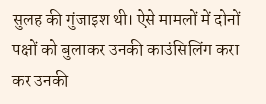सुलह की गुंजाइश थी। ऐसे मामलों में दोनों पक्षों को बुलाकर उनकी काउंसिलिंग करा कर उनकी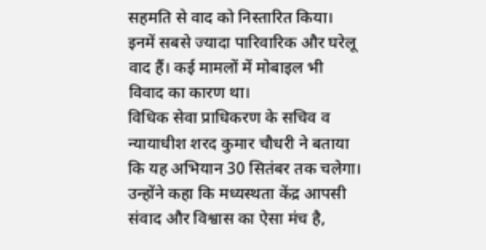सहमति से वाद को निस्तारित किया। इनमें सबसे ज्यादा पारिवारिक और घरेलू वाद हैं। कई मामलों में मोबाइल भी विवाद का कारण था।
विधिक सेवा प्राधिकरण के सचिव व न्यायाधीश शरद कुमार चौधरी ने बताया कि यह अभियान 30 सितंबर तक चलेगा। उन्होंने कहा कि मध्यस्थता केंद्र आपसी संवाद और विश्वास का ऐसा मंच है,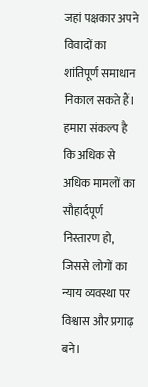जहां पक्षकार अपने विवादों का शांतिपूर्ण समाधान निकाल सकते हैं। हमारा संकल्प है कि अधिक से अधिक मामलों का सौहार्दपूर्ण निस्तारण हो, जिससे लोगों का न्याय व्यवस्था पर विश्वास और प्रगाढ़ बने।